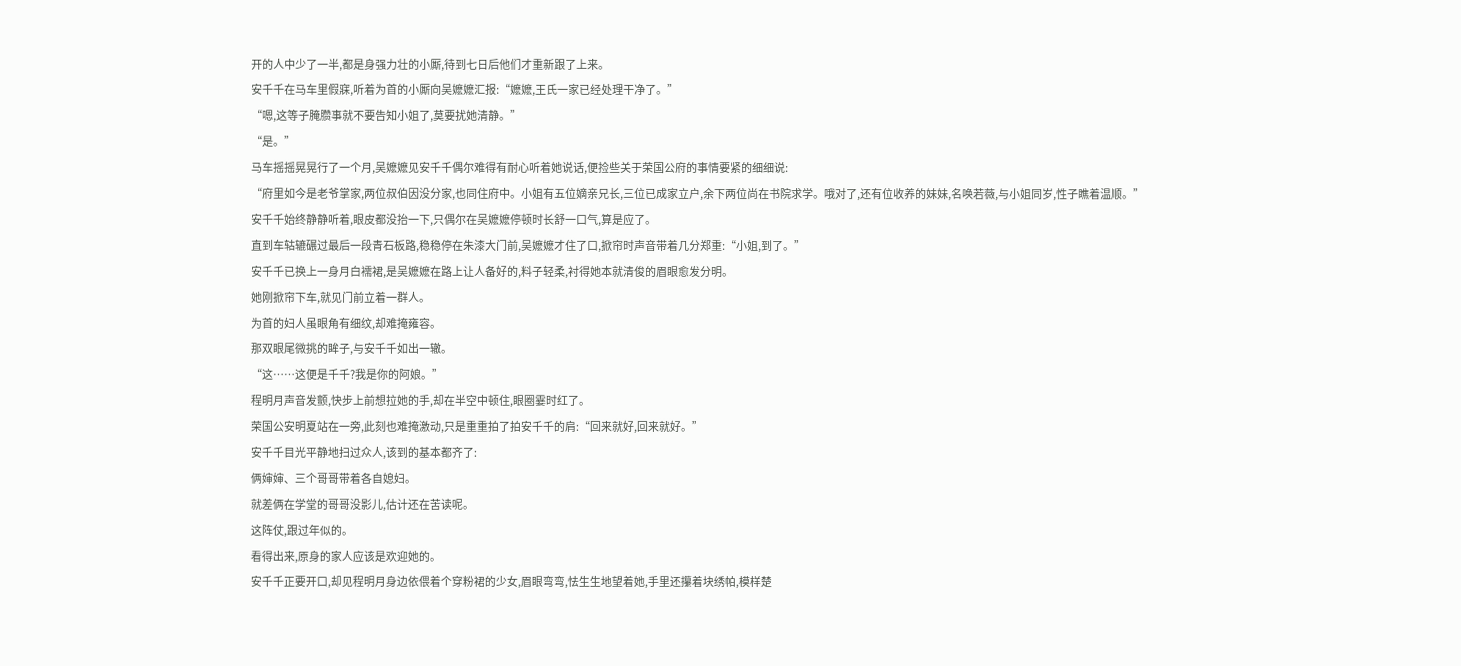开的人中少了一半,都是身强力壮的小厮,待到七日后他们才重新跟了上来。
安千千在马车里假寐,听着为首的小厮向吴嬷嬷汇报:“嬷嬷,王氏一家已经处理干净了。”
“嗯,这等子腌臜事就不要告知小姐了,莫要扰她清静。”
“是。”
马车摇摇晃晃行了一个月,吴嬷嬷见安千千偶尔难得有耐心听着她说话,便捡些关于荣国公府的事情要紧的细细说:
“府里如今是老爷掌家,两位叔伯因没分家,也同住府中。小姐有五位嫡亲兄长,三位已成家立户,余下两位尚在书院求学。哦对了,还有位收养的妹妹,名唤若薇,与小姐同岁,性子瞧着温顺。”
安千千始终静静听着,眼皮都没抬一下,只偶尔在吴嬷嬷停顿时长舒一口气,算是应了。
直到车轱辘碾过最后一段青石板路,稳稳停在朱漆大门前,吴嬷嬷才住了口,掀帘时声音带着几分郑重:“小姐,到了。”
安千千已换上一身月白襦裙,是吴嬷嬷在路上让人备好的,料子轻柔,衬得她本就清俊的眉眼愈发分明。
她刚掀帘下车,就见门前立着一群人。
为首的妇人虽眼角有细纹,却难掩雍容。
那双眼尾微挑的眸子,与安千千如出一辙。
“这……这便是千千?我是你的阿娘。”
程明月声音发颤,快步上前想拉她的手,却在半空中顿住,眼圈霎时红了。
荣国公安明夏站在一旁,此刻也难掩激动,只是重重拍了拍安千千的肩:“回来就好,回来就好。”
安千千目光平静地扫过众人,该到的基本都齐了:
俩婶婶、三个哥哥带着各自媳妇。
就差俩在学堂的哥哥没影儿,估计还在苦读呢。
这阵仗,跟过年似的。
看得出来,原身的家人应该是欢迎她的。
安千千正要开口,却见程明月身边依偎着个穿粉裙的少女,眉眼弯弯,怯生生地望着她,手里还攥着块绣帕,模样楚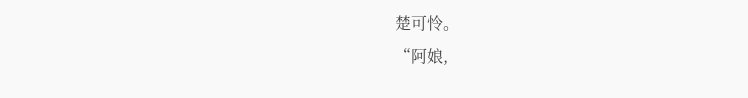楚可怜。
“阿娘,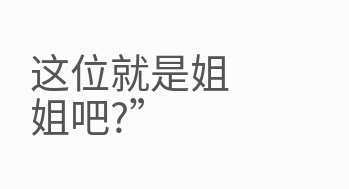这位就是姐姐吧?”